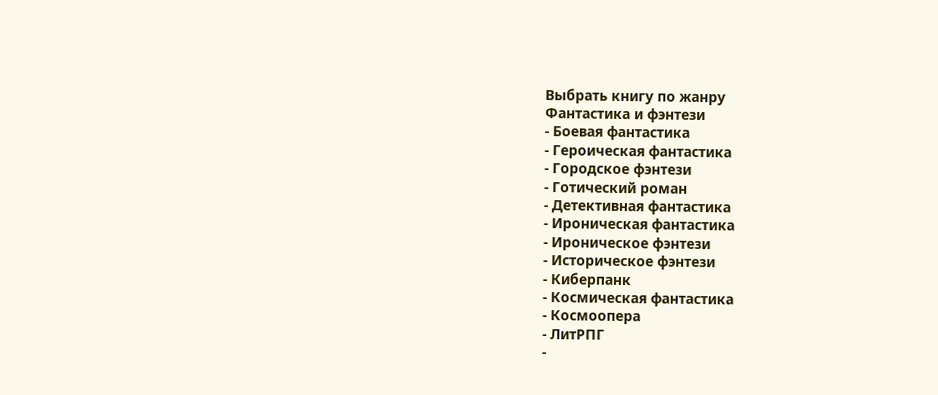Выбрать книгу по жанру
Фантастика и фэнтези
- Боевая фантастика
- Героическая фантастика
- Городское фэнтези
- Готический роман
- Детективная фантастика
- Ироническая фантастика
- Ироническое фэнтези
- Историческое фэнтези
- Киберпанк
- Космическая фантастика
- Космоопера
- ЛитРПГ
-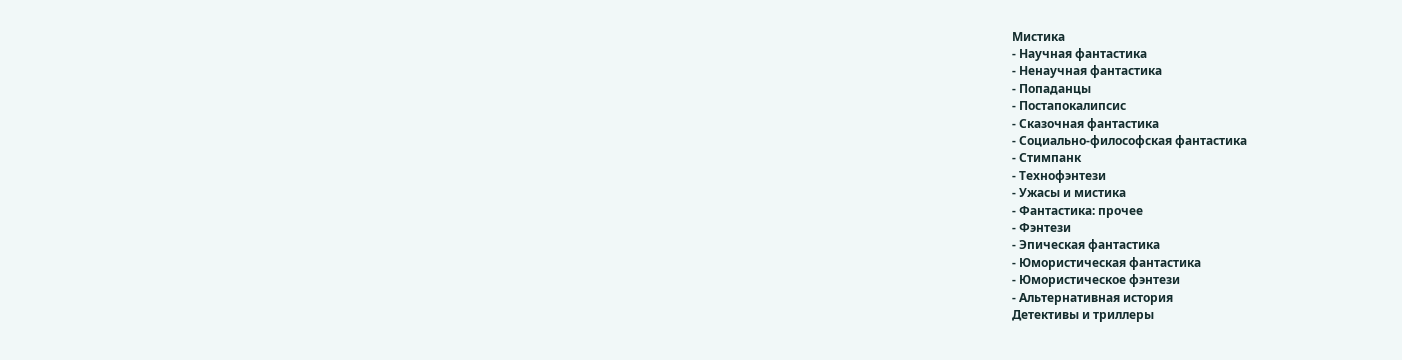Мистика
- Научная фантастика
- Ненаучная фантастика
- Попаданцы
- Постапокалипсис
- Сказочная фантастика
- Социально-философская фантастика
- Стимпанк
- Технофэнтези
- Ужасы и мистика
- Фантастика: прочее
- Фэнтези
- Эпическая фантастика
- Юмористическая фантастика
- Юмористическое фэнтези
- Альтернативная история
Детективы и триллеры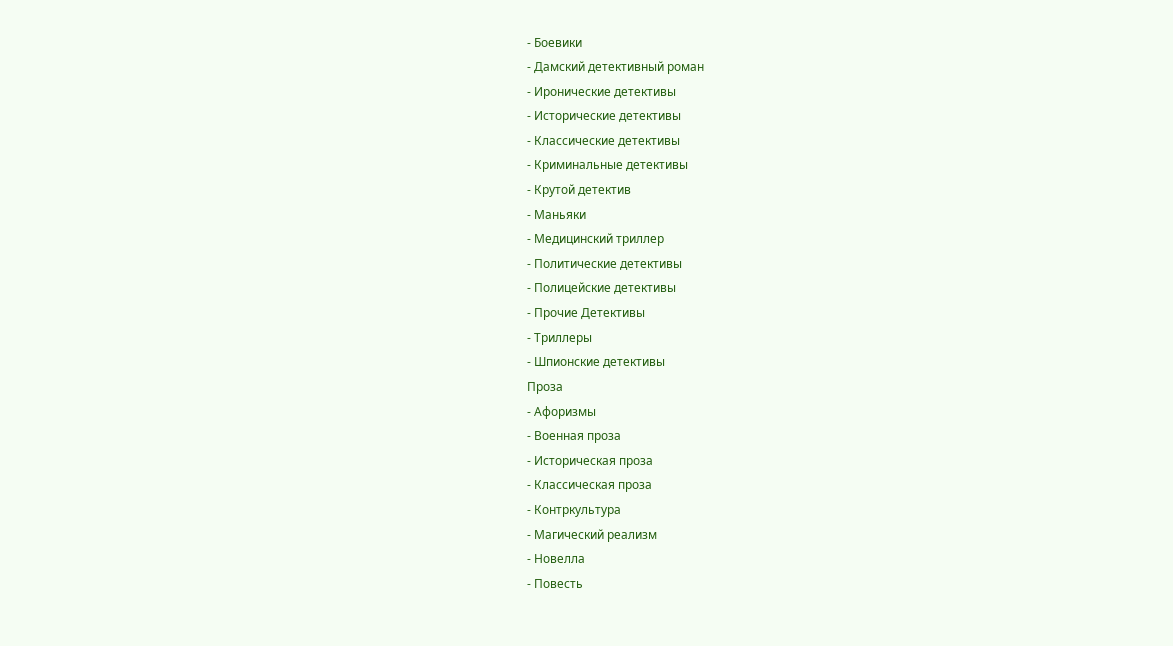- Боевики
- Дамский детективный роман
- Иронические детективы
- Исторические детективы
- Классические детективы
- Криминальные детективы
- Крутой детектив
- Маньяки
- Медицинский триллер
- Политические детективы
- Полицейские детективы
- Прочие Детективы
- Триллеры
- Шпионские детективы
Проза
- Афоризмы
- Военная проза
- Историческая проза
- Классическая проза
- Контркультура
- Магический реализм
- Новелла
- Повесть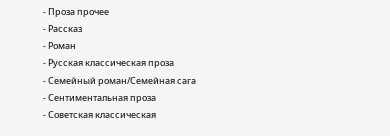- Проза прочее
- Рассказ
- Роман
- Русская классическая проза
- Семейный роман/Семейная сага
- Сентиментальная проза
- Советская классическая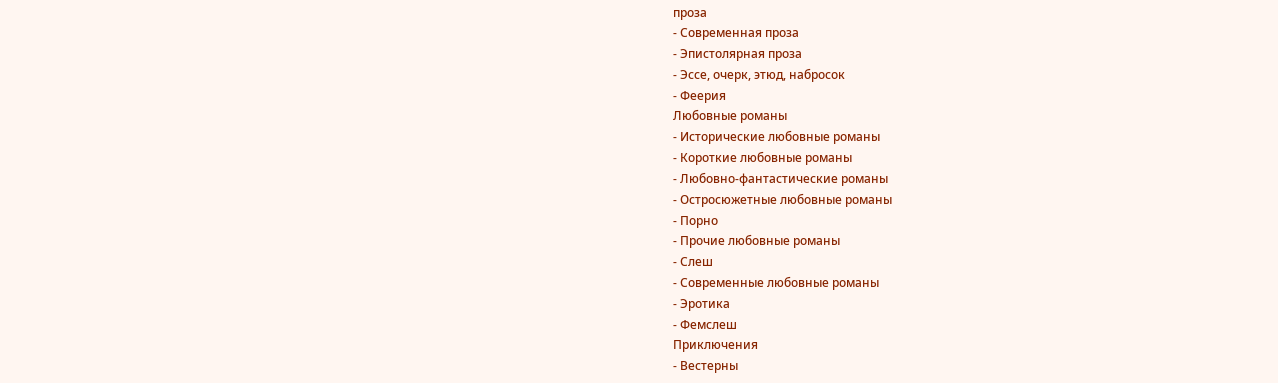проза
- Современная проза
- Эпистолярная проза
- Эссе, очерк, этюд, набросок
- Феерия
Любовные романы
- Исторические любовные романы
- Короткие любовные романы
- Любовно-фантастические романы
- Остросюжетные любовные романы
- Порно
- Прочие любовные романы
- Слеш
- Современные любовные романы
- Эротика
- Фемслеш
Приключения
- Вестерны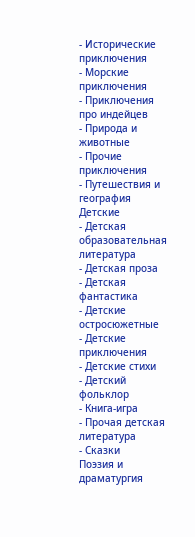- Исторические приключения
- Морские приключения
- Приключения про индейцев
- Природа и животные
- Прочие приключения
- Путешествия и география
Детские
- Детская образовательная литература
- Детская проза
- Детская фантастика
- Детские остросюжетные
- Детские приключения
- Детские стихи
- Детский фольклор
- Книга-игра
- Прочая детская литература
- Сказки
Поэзия и драматургия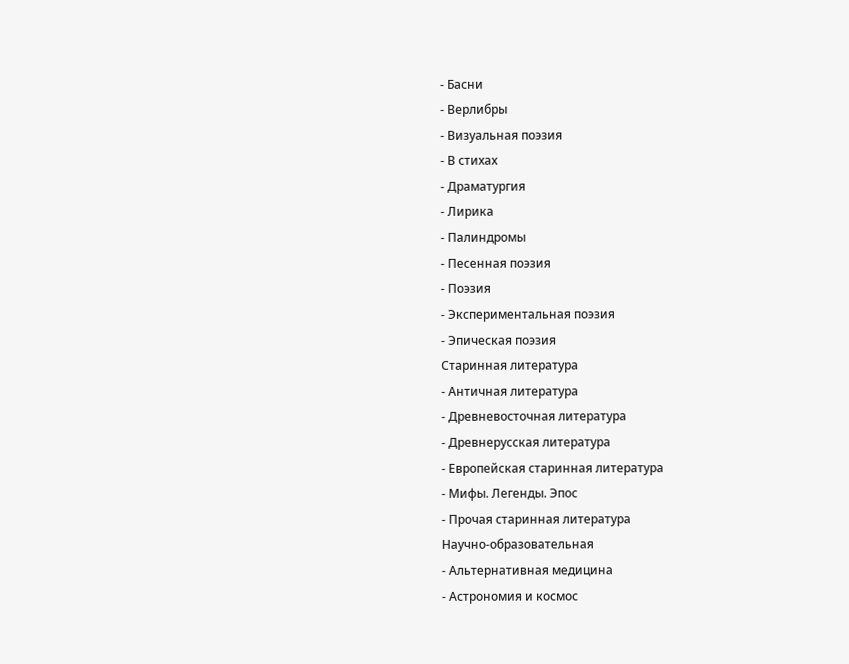- Басни
- Верлибры
- Визуальная поэзия
- В стихах
- Драматургия
- Лирика
- Палиндромы
- Песенная поэзия
- Поэзия
- Экспериментальная поэзия
- Эпическая поэзия
Старинная литература
- Античная литература
- Древневосточная литература
- Древнерусская литература
- Европейская старинная литература
- Мифы. Легенды. Эпос
- Прочая старинная литература
Научно-образовательная
- Альтернативная медицина
- Астрономия и космос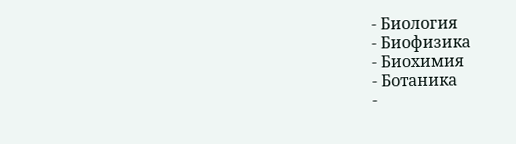- Биология
- Биофизика
- Биохимия
- Ботаника
-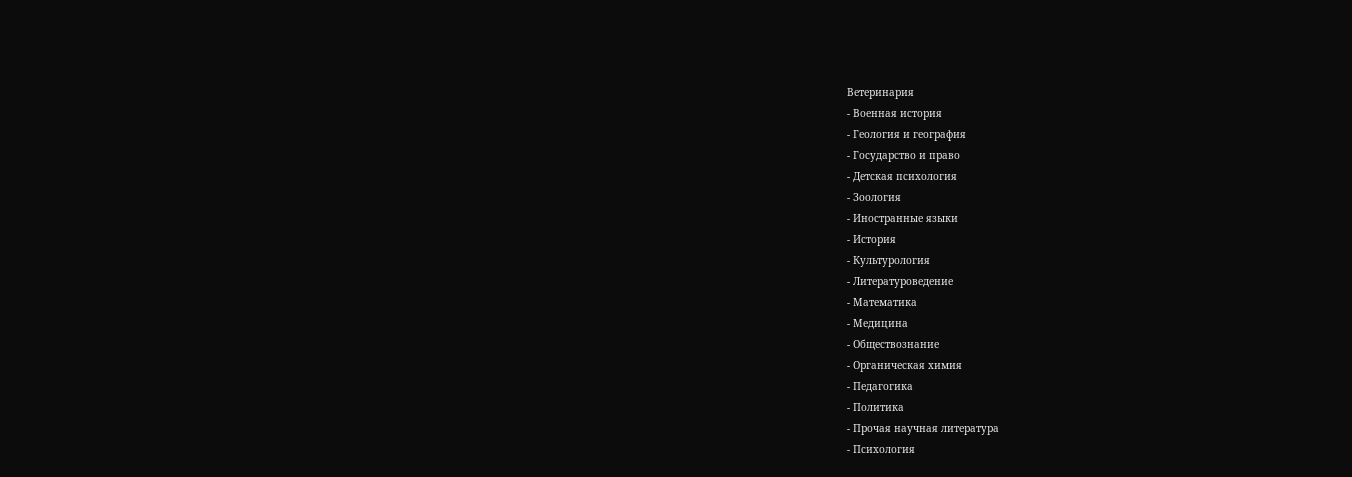Ветеринария
- Военная история
- Геология и география
- Государство и право
- Детская психология
- Зоология
- Иностранные языки
- История
- Культурология
- Литературоведение
- Математика
- Медицина
- Обществознание
- Органическая химия
- Педагогика
- Политика
- Прочая научная литература
- Психология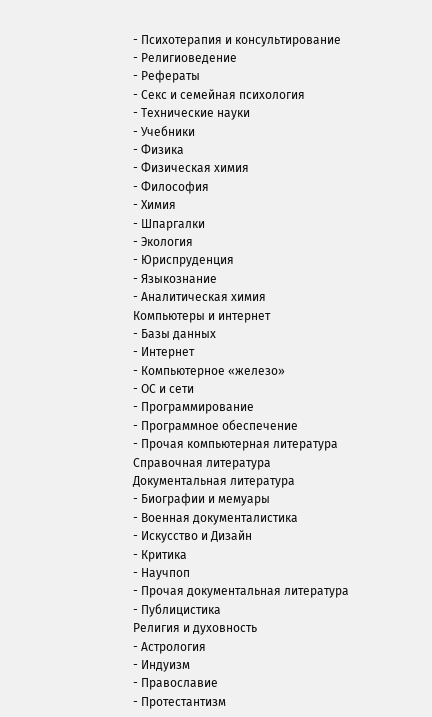- Психотерапия и консультирование
- Религиоведение
- Рефераты
- Секс и семейная психология
- Технические науки
- Учебники
- Физика
- Физическая химия
- Философия
- Химия
- Шпаргалки
- Экология
- Юриспруденция
- Языкознание
- Аналитическая химия
Компьютеры и интернет
- Базы данных
- Интернет
- Компьютерное «железо»
- ОС и сети
- Программирование
- Программное обеспечение
- Прочая компьютерная литература
Справочная литература
Документальная литература
- Биографии и мемуары
- Военная документалистика
- Искусство и Дизайн
- Критика
- Научпоп
- Прочая документальная литература
- Публицистика
Религия и духовность
- Астрология
- Индуизм
- Православие
- Протестантизм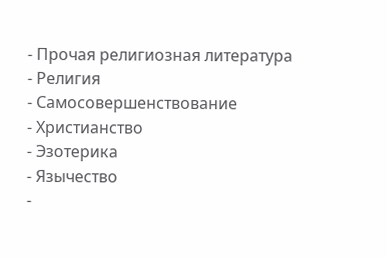- Прочая религиозная литература
- Религия
- Самосовершенствование
- Христианство
- Эзотерика
- Язычество
-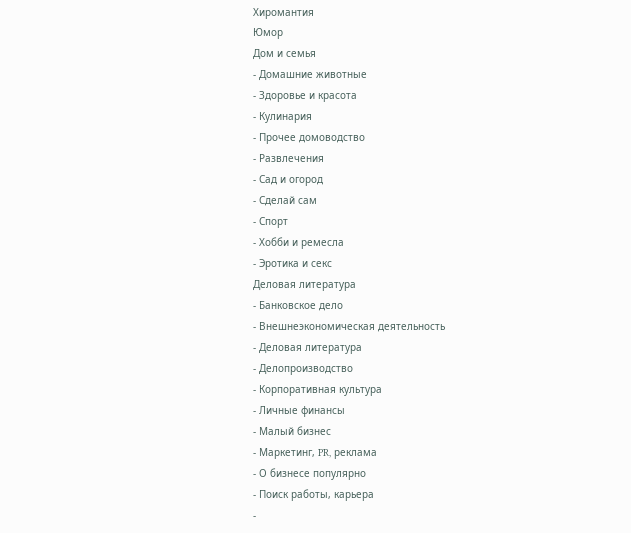Хиромантия
Юмор
Дом и семья
- Домашние животные
- Здоровье и красота
- Кулинария
- Прочее домоводство
- Развлечения
- Сад и огород
- Сделай сам
- Спорт
- Хобби и ремесла
- Эротика и секс
Деловая литература
- Банковское дело
- Внешнеэкономическая деятельность
- Деловая литература
- Делопроизводство
- Корпоративная культура
- Личные финансы
- Малый бизнес
- Маркетинг, PR, реклама
- О бизнесе популярно
- Поиск работы, карьера
-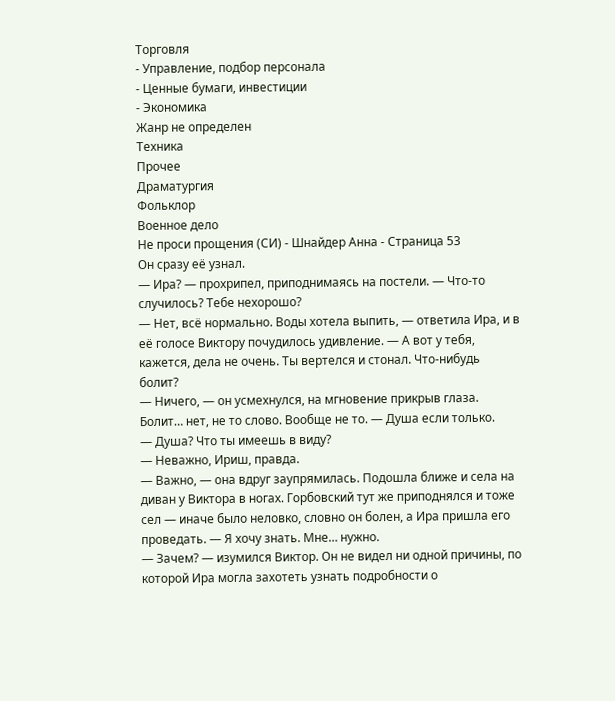Торговля
- Управление, подбор персонала
- Ценные бумаги, инвестиции
- Экономика
Жанр не определен
Техника
Прочее
Драматургия
Фольклор
Военное дело
Не проси прощения (СИ) - Шнайдер Анна - Страница 53
Он сразу её узнал.
— Ира? — прохрипел, приподнимаясь на постели. — Что-то случилось? Тебе нехорошо?
— Нет, всё нормально. Воды хотела выпить, — ответила Ира, и в её голосе Виктору почудилось удивление. — А вот у тебя, кажется, дела не очень. Ты вертелся и стонал. Что-нибудь болит?
— Ничего, — он усмехнулся, на мгновение прикрыв глаза. Болит… нет, не то слово. Вообще не то. — Душа если только.
— Душа? Что ты имеешь в виду?
— Неважно, Ириш, правда.
— Важно, — она вдруг заупрямилась. Подошла ближе и села на диван у Виктора в ногах. Горбовский тут же приподнялся и тоже сел — иначе было неловко, словно он болен, а Ира пришла его проведать. — Я хочу знать. Мне… нужно.
— Зачем? — изумился Виктор. Он не видел ни одной причины, по которой Ира могла захотеть узнать подробности о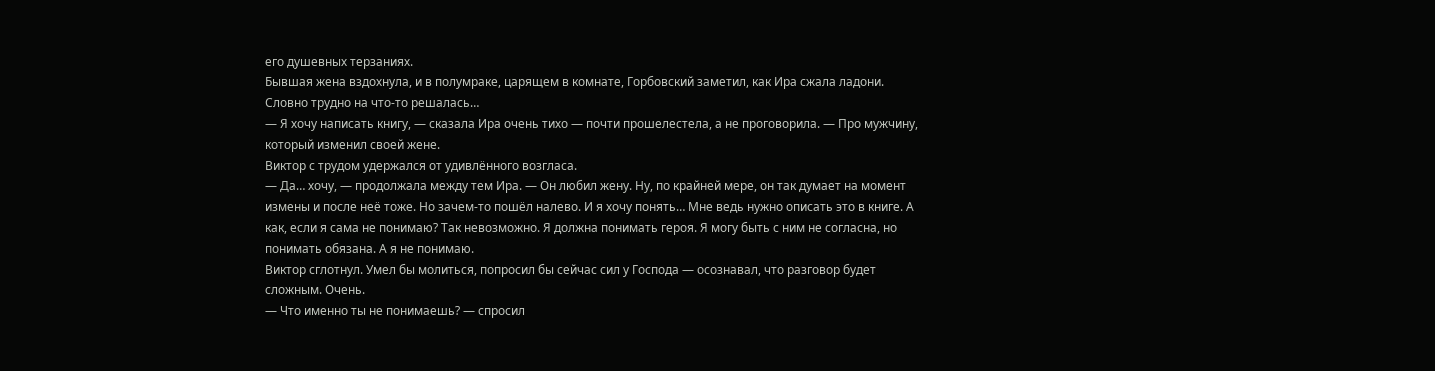его душевных терзаниях.
Бывшая жена вздохнула, и в полумраке, царящем в комнате, Горбовский заметил, как Ира сжала ладони. Словно трудно на что-то решалась…
— Я хочу написать книгу, — сказала Ира очень тихо — почти прошелестела, а не проговорила. — Про мужчину, который изменил своей жене.
Виктор с трудом удержался от удивлённого возгласа.
— Да… хочу, — продолжала между тем Ира. — Он любил жену. Ну, по крайней мере, он так думает на момент измены и после неё тоже. Но зачем-то пошёл налево. И я хочу понять… Мне ведь нужно описать это в книге. А как, если я сама не понимаю? Так невозможно. Я должна понимать героя. Я могу быть с ним не согласна, но понимать обязана. А я не понимаю.
Виктор сглотнул. Умел бы молиться, попросил бы сейчас сил у Господа — осознавал, что разговор будет сложным. Очень.
— Что именно ты не понимаешь? — спросил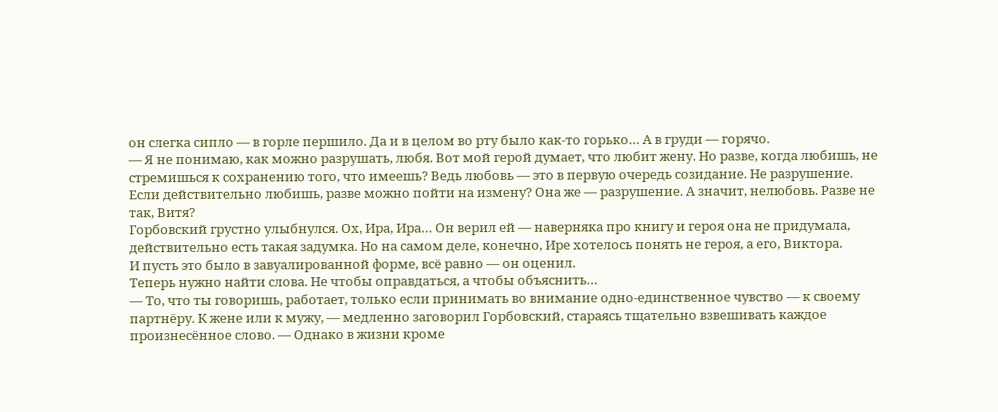он слегка сипло — в горле першило. Да и в целом во рту было как-то горько… А в груди — горячо.
— Я не понимаю, как можно разрушать, любя. Вот мой герой думает, что любит жену. Но разве, когда любишь, не стремишься к сохранению того, что имеешь? Ведь любовь — это в первую очередь созидание. Не разрушение. Если действительно любишь, разве можно пойти на измену? Она же — разрушение. А значит, нелюбовь. Разве не так, Витя?
Горбовский грустно улыбнулся. Ох, Ира, Ира… Он верил ей — наверняка про книгу и героя она не придумала, действительно есть такая задумка. Но на самом деле, конечно, Ире хотелось понять не героя, а его, Виктора.
И пусть это было в завуалированной форме, всё равно — он оценил.
Теперь нужно найти слова. Не чтобы оправдаться, а чтобы объяснить…
— То, что ты говоришь, работает, только если принимать во внимание одно-единственное чувство — к своему партнёру. К жене или к мужу, — медленно заговорил Горбовский, стараясь тщательно взвешивать каждое произнесённое слово. — Однако в жизни кроме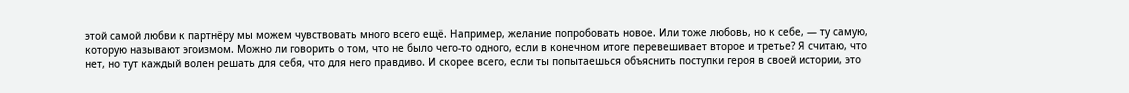этой самой любви к партнёру мы можем чувствовать много всего ещё. Например, желание попробовать новое. Или тоже любовь, но к себе, — ту самую, которую называют эгоизмом. Можно ли говорить о том, что не было чего-то одного, если в конечном итоге перевешивает второе и третье? Я считаю, что нет, но тут каждый волен решать для себя, что для него правдиво. И скорее всего, если ты попытаешься объяснить поступки героя в своей истории, это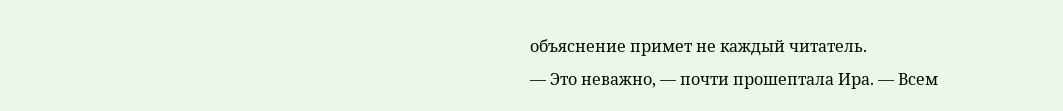объяснение примет не каждый читатель.
— Это неважно, — почти прошептала Ира. — Всем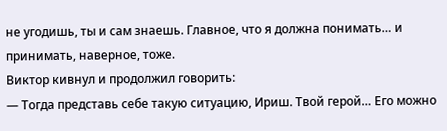не угодишь, ты и сам знаешь. Главное, что я должна понимать… и принимать, наверное, тоже.
Виктор кивнул и продолжил говорить:
— Тогда представь себе такую ситуацию, Ириш. Твой герой… Его можно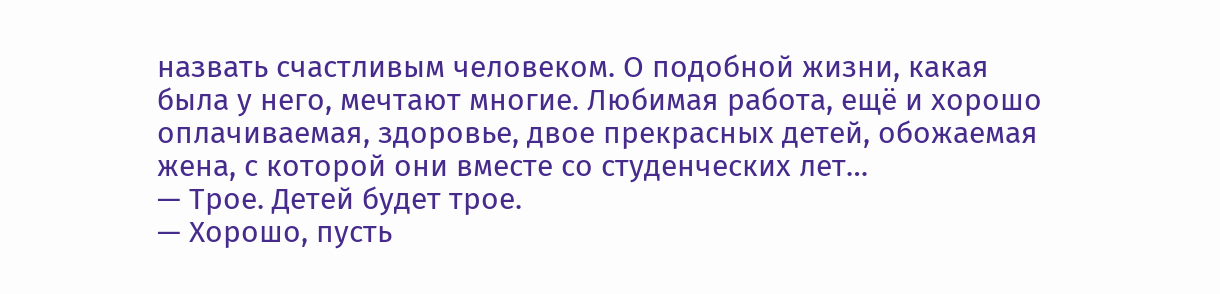назвать счастливым человеком. О подобной жизни, какая была у него, мечтают многие. Любимая работа, ещё и хорошо оплачиваемая, здоровье, двое прекрасных детей, обожаемая жена, с которой они вместе со студенческих лет…
— Трое. Детей будет трое.
— Хорошо, пусть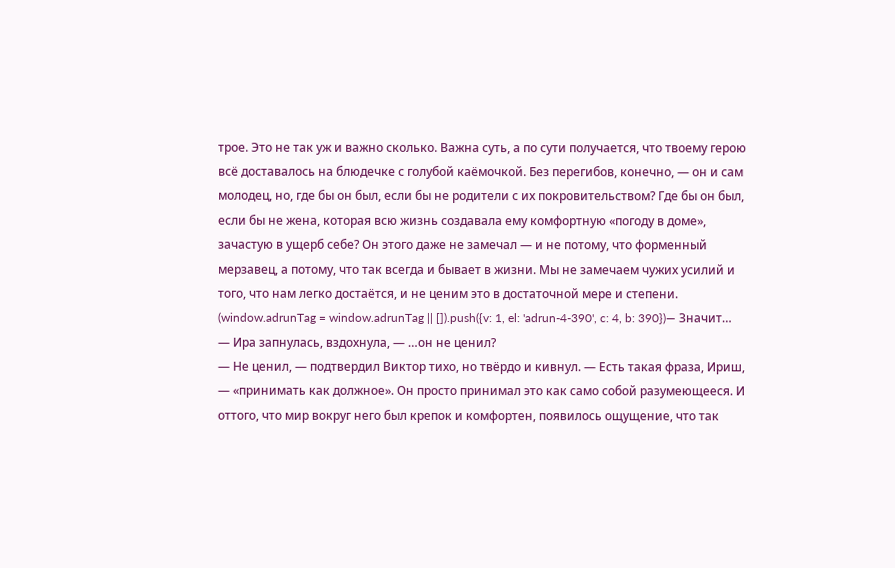трое. Это не так уж и важно сколько. Важна суть, а по сути получается, что твоему герою всё доставалось на блюдечке с голубой каёмочкой. Без перегибов, конечно, — он и сам молодец, но, где бы он был, если бы не родители с их покровительством? Где бы он был, если бы не жена, которая всю жизнь создавала ему комфортную «погоду в доме», зачастую в ущерб себе? Он этого даже не замечал — и не потому, что форменный мерзавец, а потому, что так всегда и бывает в жизни. Мы не замечаем чужих усилий и того, что нам легко достаётся, и не ценим это в достаточной мере и степени.
(window.adrunTag = window.adrunTag || []).push({v: 1, el: 'adrun-4-390', c: 4, b: 390})— Значит… — Ира запнулась, вздохнула, — …он не ценил?
— Не ценил, — подтвердил Виктор тихо, но твёрдо и кивнул. — Есть такая фраза, Ириш, — «принимать как должное». Он просто принимал это как само собой разумеющееся. И оттого, что мир вокруг него был крепок и комфортен, появилось ощущение, что так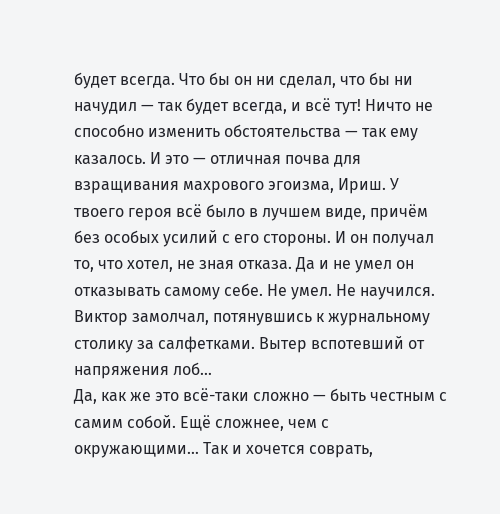будет всегда. Что бы он ни сделал, что бы ни начудил — так будет всегда, и всё тут! Ничто не способно изменить обстоятельства — так ему казалось. И это — отличная почва для взращивания махрового эгоизма, Ириш. У твоего героя всё было в лучшем виде, причём без особых усилий с его стороны. И он получал то, что хотел, не зная отказа. Да и не умел он отказывать самому себе. Не умел. Не научился.
Виктор замолчал, потянувшись к журнальному столику за салфетками. Вытер вспотевший от напряжения лоб…
Да, как же это всё-таки сложно — быть честным с самим собой. Ещё сложнее, чем с окружающими… Так и хочется соврать,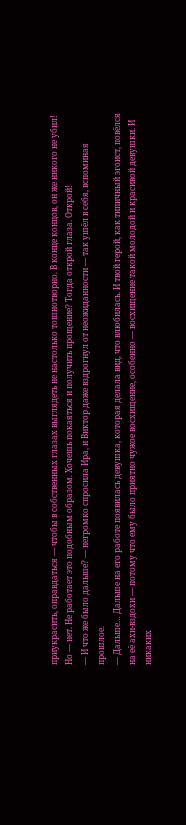приукрасить, оправдаться — чтобы в собственных глазах выглядеть не настолько тошнотворно. В конце концов, он же никого не убил!
Но — нет. Не работает это подобным образом. Хочешь покаяться и получить прощение? Тогда открой глаза. Открой!
— И что же было дальше? — негромко спросила Ира, и Виктор даже вздрогнул от неожиданности — так ушёл в себя, вспоминая прошлое.
— Дальше… Дальше на его работе появилась девушка, которая делала вид, что влюбилась. И твой герой, как типичный эгоист, повёлся на её ахи-вздохи — потому что ему было приятно чужое восхищение, особенно — восхищение такой молодой и красивой девушки. И никаких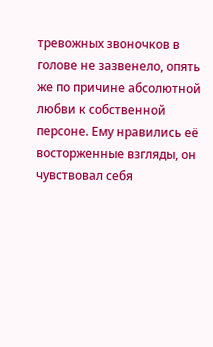тревожных звоночков в голове не зазвенело, опять же по причине абсолютной любви к собственной персоне. Ему нравились её восторженные взгляды, он чувствовал себя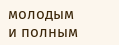молодым и полным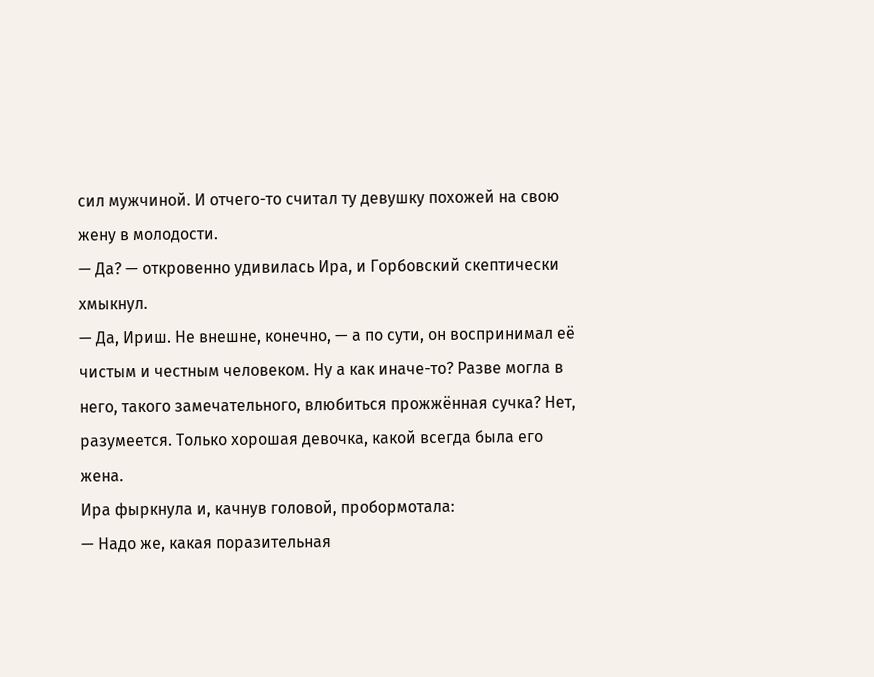сил мужчиной. И отчего-то считал ту девушку похожей на свою жену в молодости.
— Да? — откровенно удивилась Ира, и Горбовский скептически хмыкнул.
— Да, Ириш. Не внешне, конечно, — а по сути, он воспринимал её чистым и честным человеком. Ну а как иначе-то? Разве могла в него, такого замечательного, влюбиться прожжённая сучка? Нет, разумеется. Только хорошая девочка, какой всегда была его жена.
Ира фыркнула и, качнув головой, пробормотала:
— Надо же, какая поразительная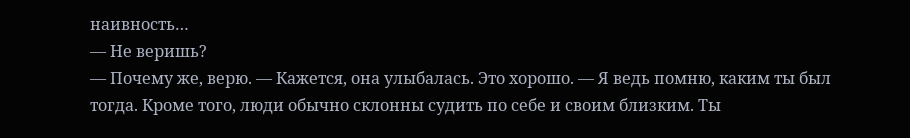наивность…
— Не веришь?
— Почему же, верю. — Кажется, она улыбалась. Это хорошо. — Я ведь помню, каким ты был тогда. Кроме того, люди обычно склонны судить по себе и своим близким. Ты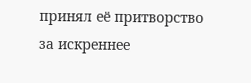принял её притворство за искреннее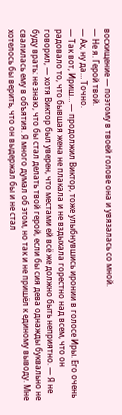восхищение — поэтому в твоей голове она и увязалась со мной.
— Не я. Герой твой.
— Ах, ну да… Точно.
— Так вот, Ириш… — продолжил Виктор, тоже улыбнувшись иронии в голосе Иры. Его очень радовало то, что бывшая жена не плакала и не вздыхала горестно над всем, что он говорил, — хотя Виктор был уверен, что местами ей всё же должно быть неприятно. — Я не буду врать: не знаю, что бы стал делать твой герой, если бы сия дева однажды буквально не свалилась ему в объятия. Я много думал об этом, но так и не пришёл к единому выводу. Мне хотелось бы верить, что он выдержал бы и не стал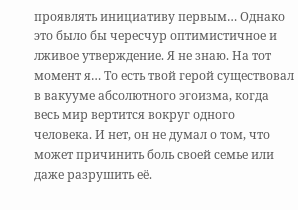проявлять инициативу первым… Однако это было бы чересчур оптимистичное и лживое утверждение. Я не знаю. На тот момент я… То есть твой герой существовал в вакууме абсолютного эгоизма, когда весь мир вертится вокруг одного человека. И нет, он не думал о том, что может причинить боль своей семье или даже разрушить её.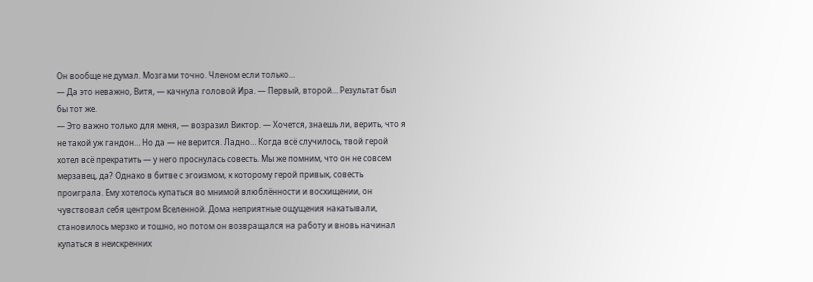Он вообще не думал. Мозгами точно. Членом если только…
— Да это неважно, Витя, — качнула головой Ира. — Первый, второй… Результат был бы тот же.
— Это важно только для меня, — возразил Виктор. — Хочется, знаешь ли, верить, что я не такой уж гандон… Но да — не верится. Ладно… Когда всё случилось, твой герой хотел всё прекратить — у него проснулась совесть. Мы же помним, что он не совсем мерзавец, да? Однако в битве с эгоизмом, к которому герой привык, совесть проиграла. Ему хотелось купаться во мнимой влюблённости и восхищении, он чувствовал себя центром Вселенной. Дома неприятные ощущения накатывали, становилось мерзко и тошно, но потом он возвращался на работу и вновь начинал купаться в неискренних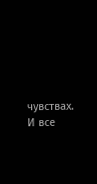чувствах. И все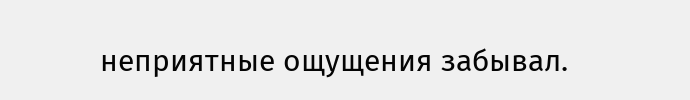неприятные ощущения забывал.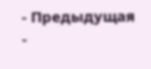- Предыдущая
-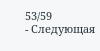53/59
- Следующая